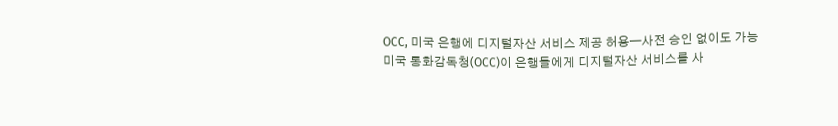OCC, 미국 은행에 디지털자산 서비스 제공 허용—사전 승인 없이도 가능
미국 통화감독청(OCC)이 은행들에게 디지털자산 서비스를 사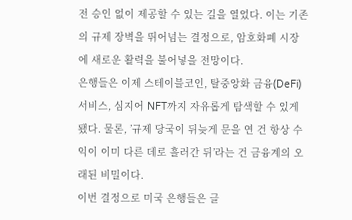전 승인 없이 제공할 수 있는 길을 열었다. 이는 기존의 규제 장벽을 뛰어넘는 결정으로, 암호화폐 시장에 새로운 활력을 불어넣을 전망이다.
은행들은 이제 스테이블코인, 탈중앙화 금융(DeFi) 서비스, 심지어 NFT까지 자유롭게 탐색할 수 있게 됐다. 물론, ’규제 당국이 뒤늦게 문을 연 건 항상 수익이 이미 다른 데로 흘러간 뒤’라는 건 금융계의 오래된 비밀이다.
이번 결정으로 미국 은행들은 글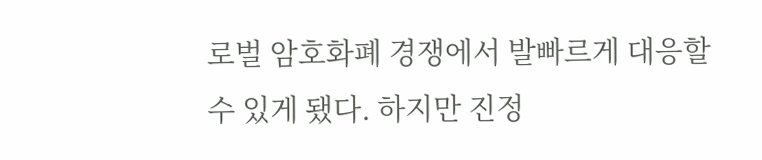로벌 암호화폐 경쟁에서 발빠르게 대응할 수 있게 됐다. 하지만 진정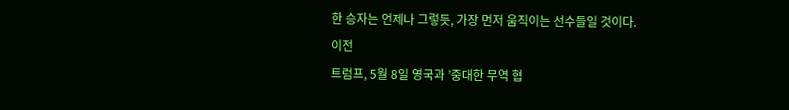한 승자는 언제나 그렇듯, 가장 먼저 움직이는 선수들일 것이다.
이전
트럼프, 5월 8일 영국과 ’중대한 무역 협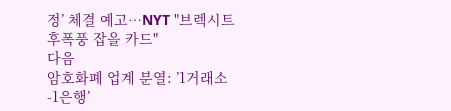정’ 체결 예고…NYT "브렉시트 후폭풍 잡을 카드"
다음
암호화폐 업계 분열: ’1거래소-1은행’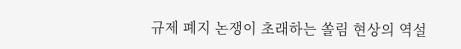규제 폐지 논쟁이 초래하는 쏠림 현상의 역설